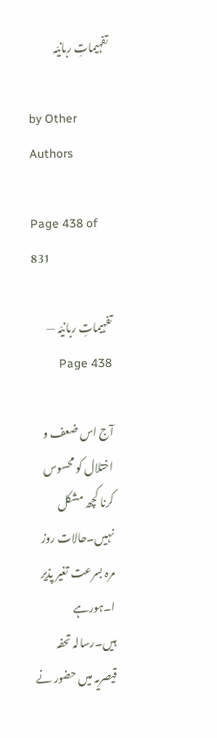تفہیماتِ ربانیّہ

by Other Authors

Page 438 of 831

تفہیماتِ ربانیّہ — Page 438

آج اس ضعف و اختلال کو محسوس کرنا کچھ مشکل نہیں۔حالات روز مرہ بسرعت تغیر پذیر ا۔ہورہے ہیں۔رسالہ تحفہ قیصریہ میں حضور نے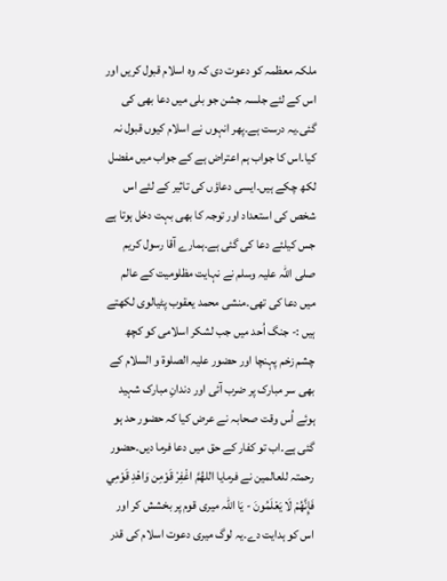ملکہ معظمہ کو دعوت دی کہ وہ اسلام قبول کریں اور اس کے لئے جلسہ جشن جو بلی میں دعا بھی کی گئی۔یہ درست ہے۔پھر انہوں نے اسلام کیوں قبول نہ کیا۔اس کا جواب ہم اعتراض ہے کے جواب میں مفضل لکھ چکے ہیں۔ایسی دعاؤں کی تاثیر کے لئے اس شخص کی استعداد اور توجہ کا بھی بہت دخل ہوتا ہے جس کیلئے دعا کی گئی ہے۔ہمارے آقا رسول کریم صلی اللہ علیہ وسلم نے نہایت مظلومیت کے عالم میں دعا کی تھی۔منشی محمد یعقوب پٹیالوی لکھتے ہیں :- جنگ اُحد میں جب لشکر اسلامی کو کچھ چشم زخم پہنچا اور حضور علیہ الصلوۃ و السلام کے بھی سر مبارک پر ضرب آئی اور دندانِ مبارک شہید ہوئے اُس وقت صحابہ نے عرض کیا کہ حضور حد ہو گئی ہے۔اب تو کفار کے حق میں دعا فرما دیں۔حضور رحمتہ للعالمین نے فرمایا اللهُمَّ اغْفِرْ قَوْمِن وَاهْدِ قَوْمِي فَإِنَّهُمْ لَا يَعْلَمُونَ - يَا اللہ میری قوم پر بخشش کر اور اس کو ہدایت دے۔یہ لوگ میری دعوت اسلام کی قدر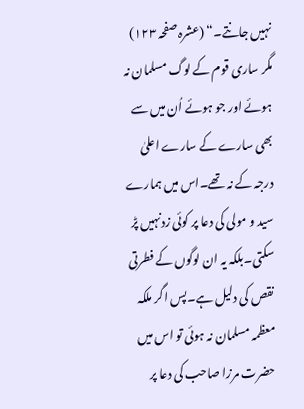نہیں جانتے۔“ (عشرہ صفحہ ۱۲۳) مگر ساری قوم کے لوگ مسلمان نہ ہوئے اور جو ہوئے اُن میں سے بھی سارے کے سارے اعلیٰ درجہ کے نہ تھے۔اس میں ہمارے سید و مولی کی دعا پر کوئی زدنہیں پڑ سکتی۔بلکہ یہ ان لوگوں کے فطرتی نقص کی دلیل ہے۔پس اگر ملکہ معظمہ مسلمان نہ ہوئی تو اس میں حضرت مرزا صاحب کی دعا پر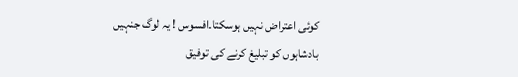کوئی اعتراض نہیں ہوسکتا۔افسوس ! یہ لوگ جنہیں بادشاہوں کو تبلیغ کرنے کی توفیق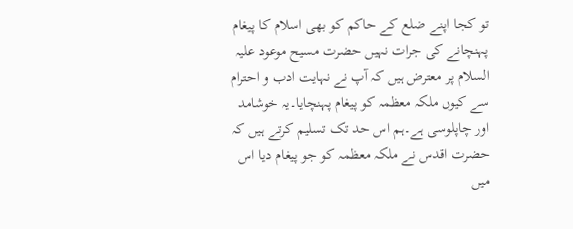تو کجا اپنے ضلع کے حاکم کو بھی اسلام کا پیغام پہنچانے کی جرات نہیں حضرت مسیح موعود علیہ السلام پر معترض ہیں کہ آپ نے نہایت ادب و احترام سے کیوں ملکہ معظمہ کو پیغام پہنچایا۔یہ خوشامد اور چاپلوسی ہے۔ہم اس حد تک تسلیم کرتے ہیں کہ حضرت اقدس نے ملکہ معظمہ کو جو پیغام دیا اس میں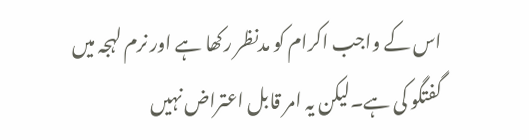اس کے واجب اکرام کو مدنظر رکھا ہے اور نرم لہجہ میں گفتگو کی ہے۔لیکن یہ امر قابل اعتراض نہیں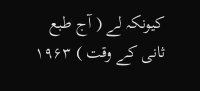کیونکہ لے ( آج طبع ثانی کے وقت ) ۱۹۶۳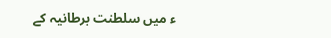ء میں سلطنت برطانیہ کے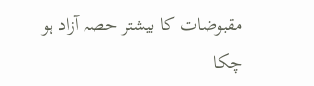مقبوضات کا بیشتر حصہ آزاد ہو چکا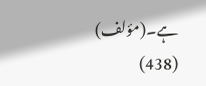ہے۔(مؤلف) (438)